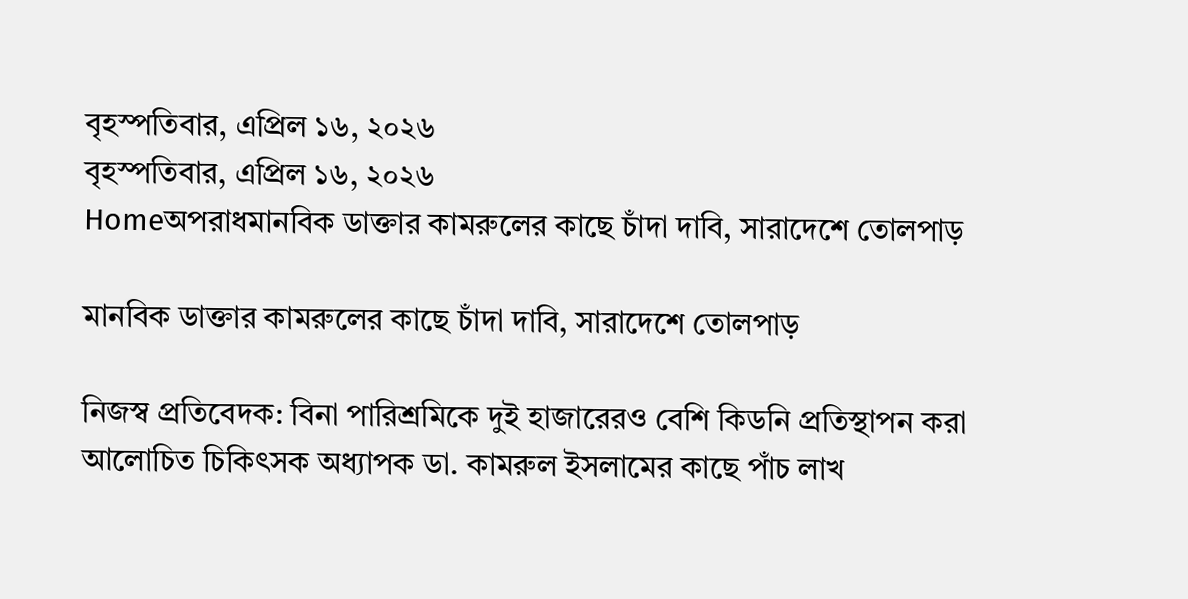বৃহস্পতিবার, এপ্রিল ১৬, ২০২৬
বৃহস্পতিবার, এপ্রিল ১৬, ২০২৬
Homeঅপরাধমানবিক ডাক্তার কামরুলের কাছে চাঁদা দাবি, সারাদেশে তোলপাড়

মানবিক ডাক্তার কামরুলের কাছে চাঁদা দাবি, সারাদেশে তোলপাড়

নিজস্ব প্রতিবেদক: বিনা পারিশ্রমিকে দুই হাজারেরও বেশি কিডনি প্রতিস্থাপন করা আলোচিত চিকিৎসক অধ্যাপক ডা. কামরুল ইসলামের কাছে পাঁচ লাখ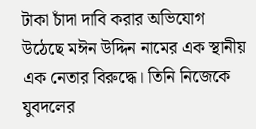টাকা চাঁদা দাবি করার অভিযোগ উঠেছে মঈন উদ্দিন নামের এক স্থানীয় এক নেতার বিরুদ্ধে। তিনি নিজেকে যুবদলের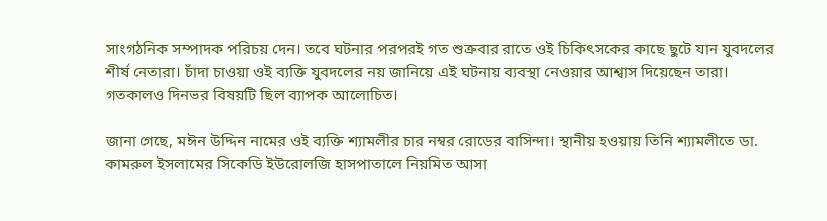সাংগঠনিক সম্পাদক পরিচয় দেন। তবে ঘটনার পরপরই গত শুক্রবার রাতে ওই চিকিৎসকের কাছে ছুটে যান যুবদলের শীর্ষ নেতারা। চাঁদা চাওয়া ওই ব্যক্তি যুবদলের নয় জানিয়ে এই ঘটনায় ব্যবস্থা নেওয়ার আশ্বাস দিয়েছেন তারা। গতকালও দিনভর বিষয়টি ছিল ব্যাপক আলোচিত।

জানা গেছে, মঈন উদ্দিন নামের ওই ব্যক্তি শ্যামলীর চার নম্বর রোডের বাসিন্দা। স্থানীয় হওয়ায় তিনি শ্যামলীতে ডা. কামরুল ইসলামের সিকেডি ইউরোলজি হাসপাতালে নিয়মিত আসা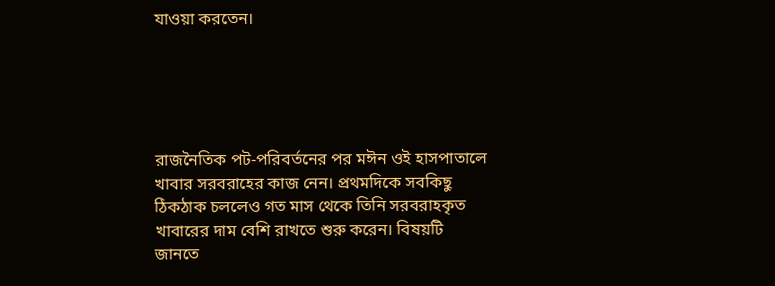যাওয়া করতেন।





রাজনৈতিক পট-পরিবর্তনের পর মঈন ওই হাসপাতালে খাবার সরবরাহের কাজ নেন। প্রথমদিকে সবকিছু ঠিকঠাক চললেও গত মাস থেকে তিনি সরবরাহকৃত খাবারের দাম বেশি রাখতে শুরু করেন। বিষয়টি জানতে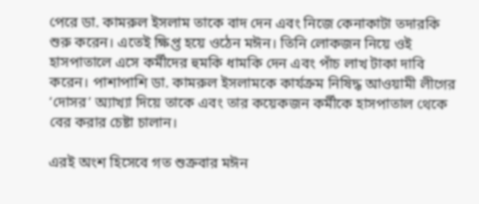পেরে ডা. কামরুল ইসলাম তাকে বাদ দেন এবং নিজে কেনাকাটা তদারকি শুরু করেন। এতেই ক্ষিপ্ত হয়ে ওঠেন মঈন। তিনি লোকজন নিয়ে ওই হাসপাতালে এসে কর্মীদের হুমকি ধামকি দেন এবং পাঁচ লাখ টাকা দাবি করেন। পাশাপাশি ডা. কামরুল ইসলামকে কার্যক্রম নিষিদ্ধ আওয়ামী লীগের ‘দোসর’ অ্যাখ্যা দিয়ে তাকে এবং তার কয়েকজন কর্মীকে হাসপাতাল থেকে বের করার চেষ্টা চালান।

এরই অংশ হিসেবে গত শুক্রবার মঈন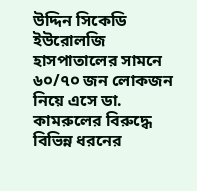উদ্দিন সিকেডি ইউরোলজি হাসপাতালের সামনে ৬০/৭০ জন লোকজন নিয়ে এসে ডা. কামরুলের বিরুদ্ধে বিভিন্ন ধরনের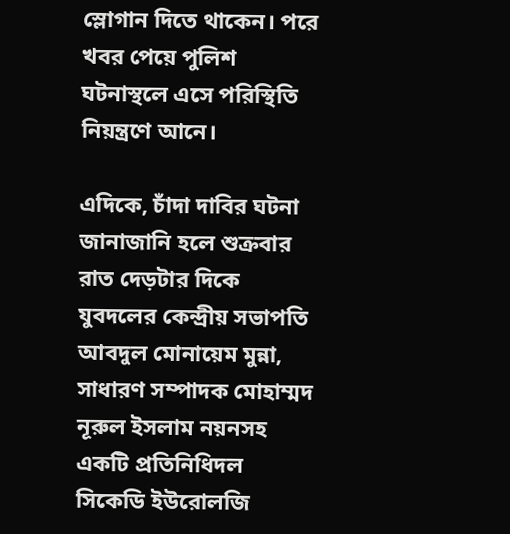স্লোগান দিতে থাকেন। পরে খবর পেয়ে পুলিশ ঘটনাস্থলে এসে পরিস্থিতি নিয়ন্ত্রণে আনে।

এদিকে, চাঁদা দাবির ঘটনা জানাজানি হলে শুক্রবার রাত দেড়টার দিকে যুবদলের কেন্দ্রীয় সভাপতি আবদুল মোনায়েম মুন্না, সাধারণ সম্পাদক মোহাম্মদ নূরুল ইসলাম নয়নসহ একটি প্রতিনিধিদল সিকেডি ইউরোলজি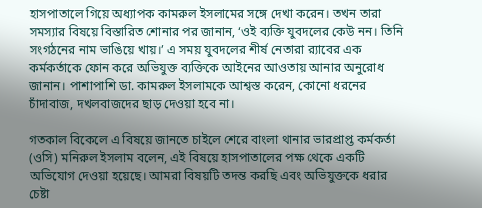হাসপাতালে গিয়ে অধ্যাপক কামরুল ইসলামের সঙ্গে দেখা করেন। তখন তারা সমস্যার বিষয়ে বিস্তারিত শোনার পর জানান, ‘ওই ব্যক্তি যুবদলের কেউ নন। তিনি সংগঠনের নাম ভাঙিয়ে খায়।’ এ সময় যুবদলের শীর্ষ নেতারা র‌্যাবের এক কর্মকর্তাকে ফোন করে অভিযুক্ত ব্যক্তিকে আইনের আওতায় আনার অনুরোধ জানান। পাশাপাশি ডা. কামরুল ইসলামকে আশ্বস্ত করেন, কোনো ধরনের চাঁদাবাজ, দখলবাজদের ছাড় দেওয়া হবে না।

গতকাল বিকেলে এ বিষয়ে জানতে চাইলে শেরে বাংলা থানার ভারপ্রাপ্ত কর্মকর্তা (ওসি) মনিরুল ইসলাম বলেন, এই বিষয়ে হাসপাতালের পক্ষ থেকে একটি অভিযোগ দেওয়া হয়েছে। আমরা বিষয়টি তদন্ত করছি এবং অভিযুক্তকে ধরার চেষ্টা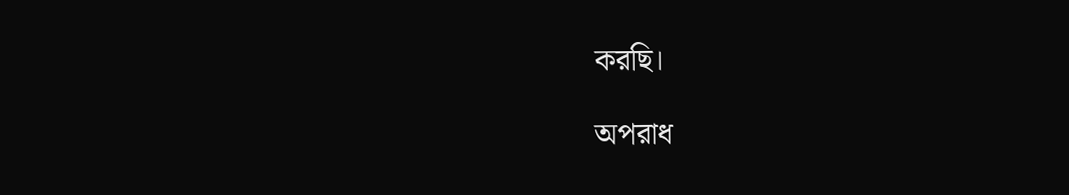করছি।

অপরাধ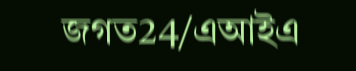জগত24/এআইএ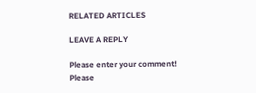RELATED ARTICLES

LEAVE A REPLY

Please enter your comment!
Please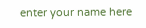enter your name here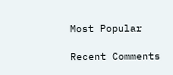Most Popular

Recent Comments